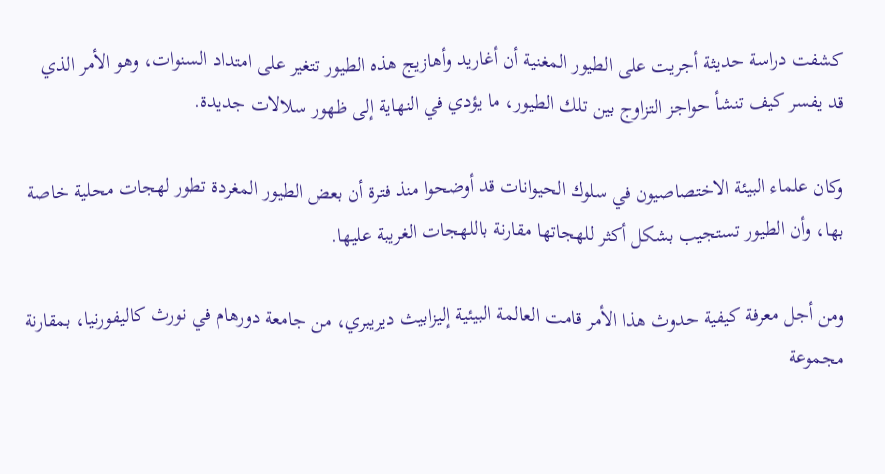كشفت دراسة حديثة أجريت على الطيور المغنية أن أغاريد وأهازيج هذه الطيور تتغير على امتداد السنوات، وهو الأمر الذي قد يفسر كيف تنشأ حواجز التزاوج بين تلك الطيور، ما يؤدي في النهاية إلى ظهور سلالات جديدة.

وكان علماء البيئة الاختصاصيون في سلوك الحيوانات قد أوضحوا منذ فترة أن بعض الطيور المغردة تطور لهجات محلية خاصة بها، وأن الطيور تستجيب بشكل أكثر للهجاتها مقارنة باللهجات الغريبة عليها.

ومن أجل معرفة كيفية حدوث هذا الأمر قامت العالمة البيئية إليزابيث ديريبري، من جامعة دورهام في نورث كاليفورنيا، بمقارنة مجموعة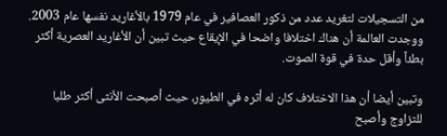من التسجيلات لتغريد عدد من ذكور العصافير في عام 1979 بالأغاريد نفسها عام 2003. ووجدت العالمة أن هناك اختلافا واضحا في الإيقاع حيث تبين أن الأغاريد العصرية أكثر بطئاً وأقل حدة في قوة الصوت.

وتبين أيضا أن هذا الاختلاف كان له أثره في الطيور، حيث أصبحت الأنثى أكثر طلبا للتزاوج وأصبح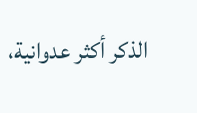الذكر أكثر عدوانية،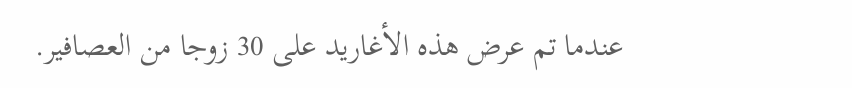عندما تم عرض هذه الأغاريد على 30 زوجا من العصافير.